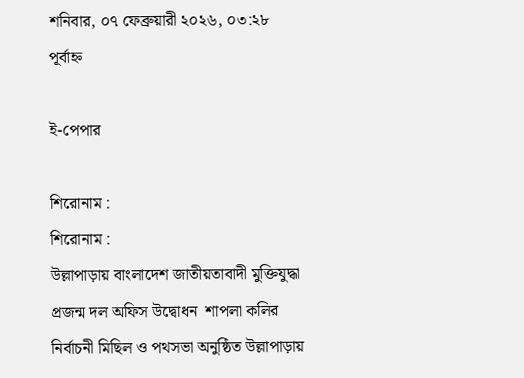শনিবার, ০৭ ফেব্রুয়ারী ২০২৬, ০৩:২৮ পূর্বাহ্ন

ই-পেপার

শিরোনাম :
শিরোনাম :
উল্লাপাড়ায় বাংলাদেশ জাতীয়তাবাদী মুক্তিযুদ্ধা প্রজন্ম দল অফিস উদ্বোধন  শাপলা কলির নির্বাচনী মিছিল ও পথসভা অনুষ্ঠিত উল্লাপাড়ায়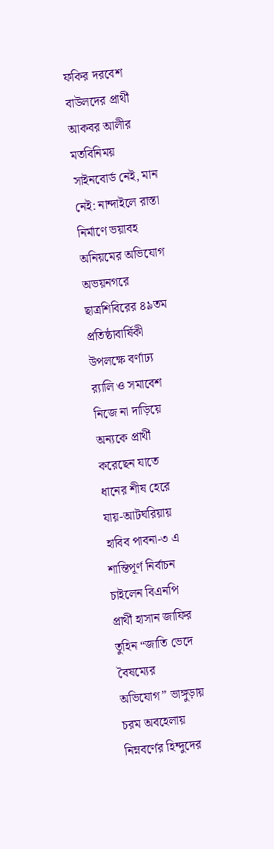ফকির দরবেশ বাউলদের প্রার্থী আকবর আলীর মতবিনিময় সাইনবোর্ড নেই, মান নেই: নান্দাইলে রাস্তা নির্মাণে ভয়াবহ অনিয়মের অভিযোগ অভয়নগরে ছাত্রশিবিরের ৪৯তম প্রতিষ্ঠাবার্ষিকী উপলক্ষে বর্ণাঢ্য র‍্যালি ও সমাবেশ নিজে না দাড়িয়ে অন্যকে প্রার্থী করেছেন যাতে ধানের শীষ হেরে যায়-আটঘরিয়ায় হাবিব পাবনা-৩ এ শান্তিপূর্ণ নির্বাচন চাইলেন বিএনপি প্রার্থী হাসান জাফির তুহিন “জাতি ভেদে বৈষম্যের অভিযোগ” ভাঙ্গুড়ায় চরম অবহেলায় নিম্নবর্ণের হিন্দুদের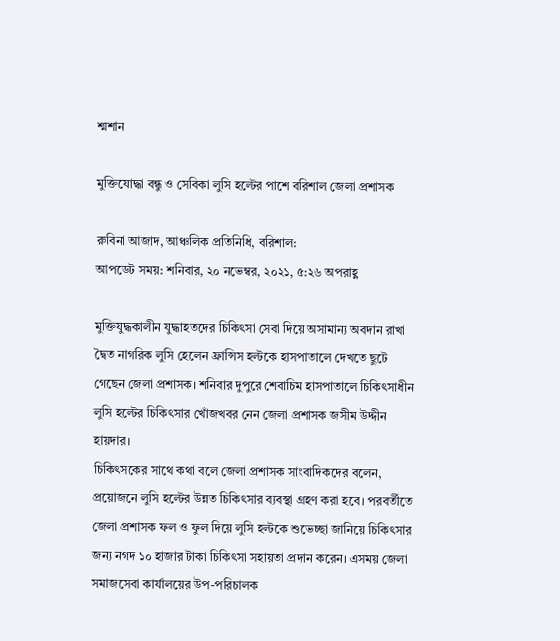শ্মশান

মুক্তিযোদ্ধা বন্ধু ও সেবিকা লুসি হল্টের পাশে বরিশাল জেলা প্রশাসক

রুবিনা আজাদ, আঞ্চলিক প্রতিনিধি, বরিশাল:
আপডেট সময়: শনিবার, ২০ নভেম্বর, ২০২১, ৫:২৬ অপরাহ্ণ

মুক্তিযুদ্ধকালীন যুদ্ধাহতদের চিকিৎসা সেবা দিয়ে অসামান্য অবদান রাখা দ্বৈত নাগরিক লুসি হেলেন ফ্রান্সিস হল্টকে হাসপাতালে দেখতে ছুটে গেছেন জেলা প্রশাসক। শনিবার দুপুরে শেবাচিম হাসপাতালে চিকিৎসাধীন লুসি হল্টের চিকিৎসার খোঁজখবর নেন জেলা প্রশাসক জসীম উদ্দীন হায়দার।
চিকিৎসকের সাথে কথা বলে জেলা প্রশাসক সাংবাদিকদের বলেন, প্রয়োজনে লুসি হল্টের উন্নত চিকিৎসার ব্যবস্থা গ্রহণ করা হবে। পরবর্তীতে জেলা প্রশাসক ফল ও ফুল দিয়ে লুসি হল্টকে শুভেচ্ছা জানিয়ে চিকিৎসার জন্য নগদ ১০ হাজার টাকা চিকিৎসা সহায়তা প্রদান করেন। এসময় জেলা সমাজসেবা কার্যালয়ের উপ-পরিচালক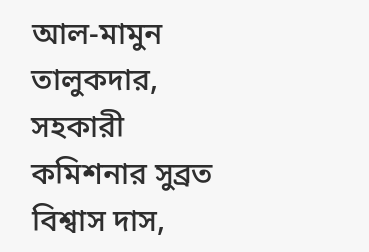আল-মামুন তালুকদার, সহকারী কমিশনার সুব্রত বিশ্বাস দাস,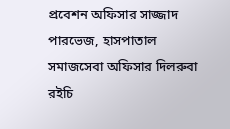প্রবেশন অফিসার সাজ্জাদ পারভেজ, হাসপাতাল সমাজসেবা অফিসার দিলরুবা রইচি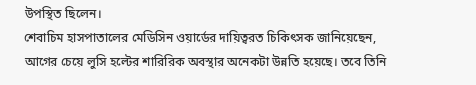উপস্থিত ছিলেন।
শেবাচিম হাসপাতালের মেডিসিন ওয়ার্ডের দায়িত্বরত চিকিৎসক জানিয়েছেন, আগের চেয়ে লুসি হল্টের শারিরিক অবস্থার অনেকটা উন্নতি হয়েছে। তবে তিনি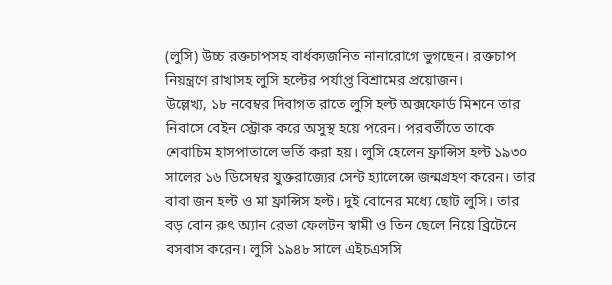(লুসি) উচ্চ রক্তচাপসহ বার্ধক্যজনিত নানারোগে ভুগছেন। রক্তচাপ নিয়ন্ত্রণে রাখাসহ লুসি হল্টের পর্যাপ্ত বিশ্রামের প্রয়োজন।
উল্লেখ্য, ১৮ নবেম্বর দিবাগত রাতে লুসি হল্ট অক্সফোর্ড মিশনে তার নিবাসে বেইন স্ট্রোক করে অসুস্থ হয়ে পরেন। পরবর্তীতে তাকে শেবাচিম হাসপাতালে ভর্তি করা হয়। লুসি হেলেন ফ্রান্সিস হল্ট ১৯৩০ সালের ১৬ ডিসেম্বর যুক্তরাজ্যের সেন্ট হ্যালেন্সে জন্মগ্রহণ করেন। তার বাবা জন হল্ট ও মা ফ্রান্সিস হল্ট। দুই বোনের মধ্যে ছোট লুসি। তার বড় বোন রুৎ অ্যান রেভা ফেলটন স্বামী ও তিন ছেলে নিয়ে ব্রিটেনে বসবাস করেন। লুসি ১৯৪৮ সালে এইচএসসি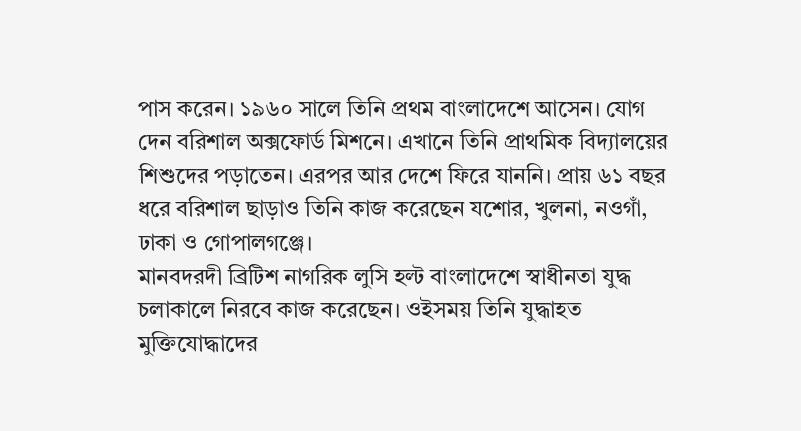পাস করেন। ১৯৬০ সালে তিনি প্রথম বাংলাদেশে আসেন। যোগ দেন বরিশাল অক্সফোর্ড মিশনে। এখানে তিনি প্রাথমিক বিদ্যালয়ের শিশুদের পড়াতেন। এরপর আর দেশে ফিরে যাননি। প্রায় ৬১ বছর ধরে বরিশাল ছাড়াও তিনি কাজ করেছেন যশোর, খুলনা, নওগাঁ, ঢাকা ও গোপালগঞ্জে।
মানবদরদী ব্রিটিশ নাগরিক লুসি হল্ট বাংলাদেশে স্বাধীনতা যুদ্ধ চলাকালে নিরবে কাজ করেছেন। ওইসময় তিনি যুদ্ধাহত মুক্তিযোদ্ধাদের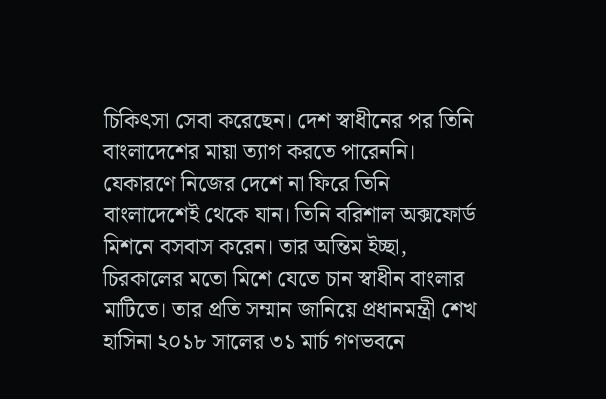চিকিৎসা সেবা করেছেন। দেশ স্বাধীনের পর তিনি বাংলাদেশের মায়া ত্যাগ করতে পারেননি। যেকারণে নিজের দেশে না ফিরে তিনি বাংলাদেশেই থেকে যান। তিনি বরিশাল অক্সফোর্ড মিশনে বসবাস করেন। তার অন্তিম ইচ্ছা, চিরকালের মতো মিশে যেতে চান স্বাধীন বাংলার মাটিতে। তার প্রতি সম্মান জানিয়ে প্রধানমন্ত্রী শেখ হাসিনা ২০১৮ সালের ৩১ মার্চ গণভবনে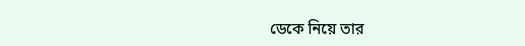ডেকে নিয়ে তার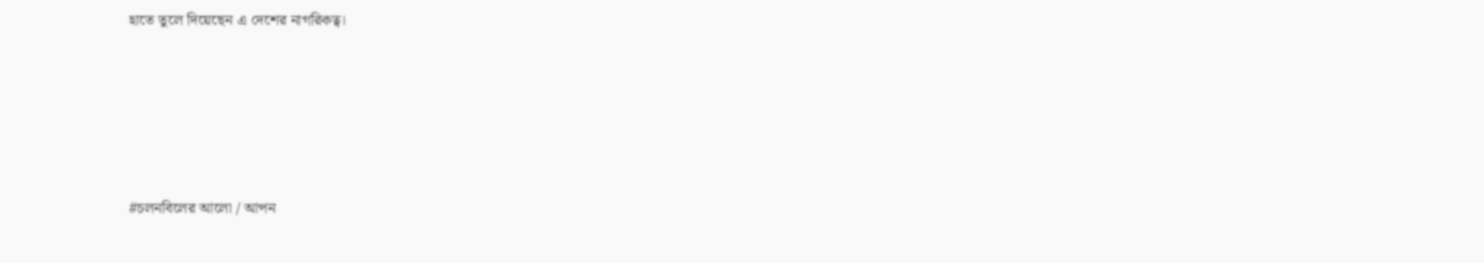হাতে তুলে দিয়েছেন এ দেশের নাগরিকত্ব।





#চলনবিলের আলো / আপন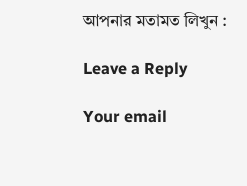আপনার মতামত লিখুন :

Leave a Reply

Your email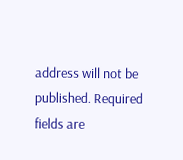address will not be published. Required fields are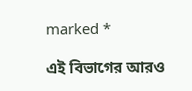marked *

এই বিভাগের আরও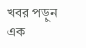খবর পড়ুন
এক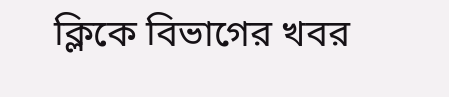ক্লিকে বিভাগের খবর